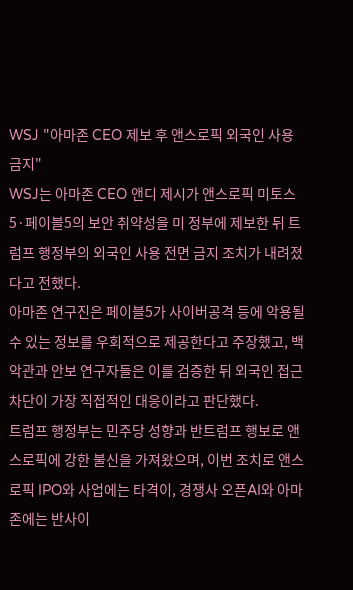WSJ "아마존 CEO 제보 후 앤스로픽 외국인 사용 금지"
WSJ는 아마존 CEO 앤디 제시가 앤스로픽 미토스5·페이블5의 보안 취약성을 미 정부에 제보한 뒤 트럼프 행정부의 외국인 사용 전면 금지 조치가 내려졌다고 전했다.
아마존 연구진은 페이블5가 사이버공격 등에 악용될 수 있는 정보를 우회적으로 제공한다고 주장했고, 백악관과 안보 연구자들은 이를 검증한 뒤 외국인 접근 차단이 가장 직접적인 대응이라고 판단했다.
트럼프 행정부는 민주당 성향과 반트럼프 행보로 앤스로픽에 강한 불신을 가져왔으며, 이번 조치로 앤스로픽 IPO와 사업에는 타격이, 경쟁사 오픈AI와 아마존에는 반사이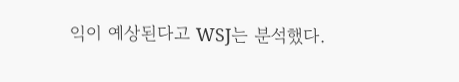익이 예상된다고 WSJ는 분석했다.